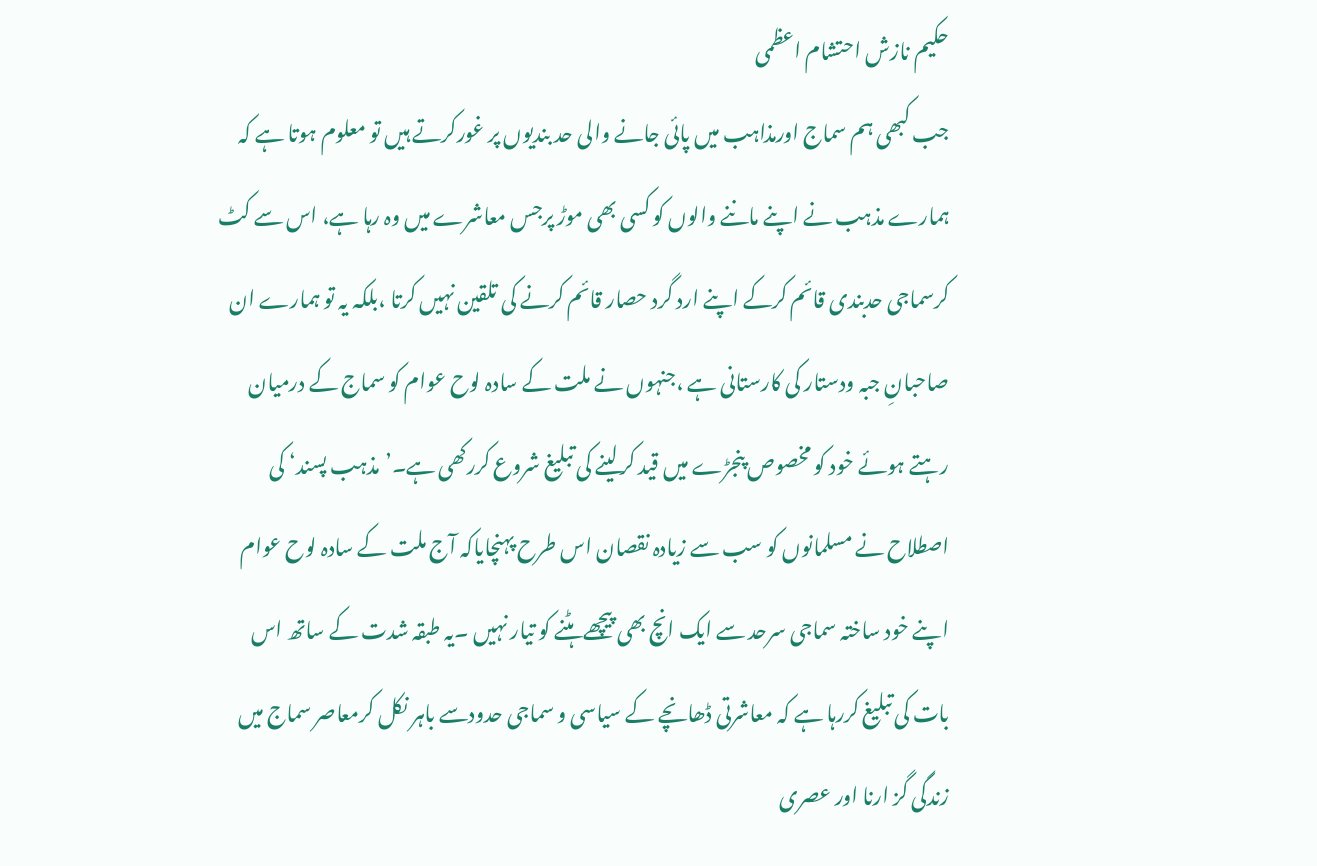حکیم نازش احتشام اعظمی
جب کبھی ہم سماج اورمذاہب میں پائی جانے والی حد بندیوں پر غورکرتے ہیں تو معلوم ہوتا ہے کہ ہمارے مذہب نے اپنے ماننے والوں کو کسی بھی موڑ پرجس معاشرے میں وہ رہا ہے، اس سے کٹ کرسماجی حدبندی قائم کرکے اپنے ارد گرد حصار قائم کرنے کی تلقین نہیں کرتا ،بلکہ یہ تو ہمارے ان صاحبانِ جبہ ودستار کی کارستانی ہے ،جنہوں نے ملت کے سادہ لوح عوام کو سماج کے درمیان رہتے ہوئے خود کو مخصوص پنجڑے میں قید کرلینے کی تبلیغ شروع کررکھی ہے۔’مذہب پسند‘ کی اصطلاح نے مسلمانوں کو سب سے زیادہ نقصان اس طرح پہنچایاکہ آج ملت کے سادہ لوح عوام اپنے خود ساختہ سماجی سرحد سے ایک انچ بھی پیچھے ہٹنے کو تیار نہیں ۔یہ طبقہ شدت کے ساتھ اس بات کی تبلیغ کررہا ہے کہ معاشرتی ڈھانچے کے سیاسی و سماجی حدودسے باہر نکل کرمعاصر سماج میں زندگی گز ارنا اور عصری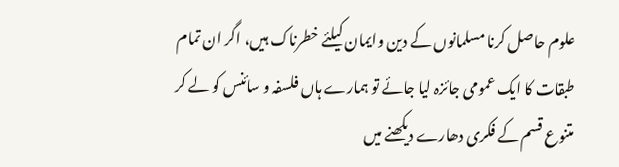علوم حاصل کرنا مسلمانوں کے دین وایمان کیلئے خطرناک ہیں، اگر ان تمام طبقات کا ایک عمومی جائزہ لیا جائے تو ہمارے ہاں فلسفہ و سائنس کو لے کر متنوع قسم کے فکری دھارے دیکھنے میں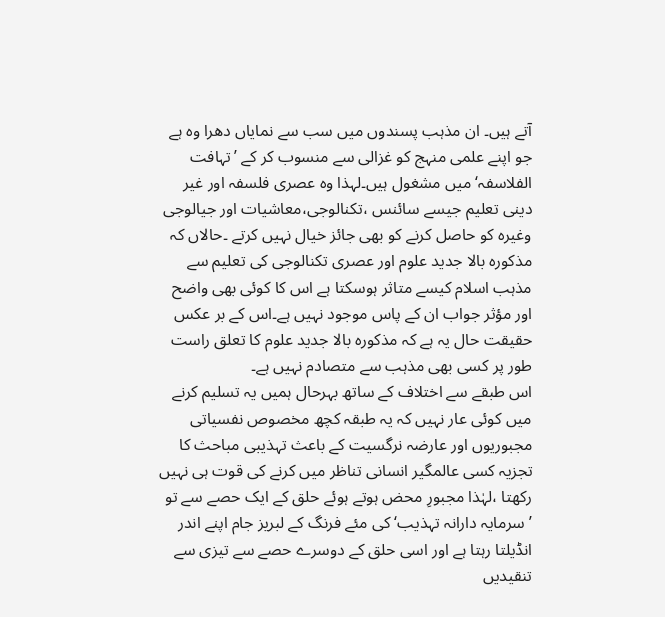آتے ہیں۔ ان مذہب پسندوں میں سب سے نمایاں دھرا وہ ہے جو اپنے علمی منہج کو غزالی سے منسوب کر کے ’تہافت الفلاسفہ‘ میں مشغول ہیں۔لہذا وہ عصری فلسفہ اور غیر دینی تعلیم جیسے سائنس ،تکنالوجی،معاشیات اور جیالوجی وغیرہ کو حاصل کرنے کو بھی جائز خیال نہیں کرتے ۔حالاں کہ مذکورہ بالا جدید علوم اور عصری تکنالوجی کی تعلیم سے مذہب اسلام کیسے متاثر ہوسکتا ہے اس کا کوئی بھی واضح اور مؤثر جواب ان کے پاس موجود نہیں ہے۔اس کے بر عکس حقیقت حال یہ ہے کہ مذکورہ بالا جدید علوم کا تعلق راست طور پر کسی بھی مذہب سے متصادم نہیں ہے۔
اس طبقے سے اختلاف کے ساتھ بہرحال ہمیں یہ تسلیم کرنے میں کوئی عار نہیں کہ یہ طبقہ کچھ مخصوص نفسیاتی مجبوریوں اور عارضہ نرگسیت کے باعث تہذیبی مباحث کا تجزیہ کسی عالمگیر انسانی تناظر میں کرنے کی قوت ہی نہیں رکھتا ،لہٰذا مجبورِ محض ہوتے ہوئے حلق کے ایک حصے سے تو ’سرمایہ دارانہ تہذیب‘ کی مئے فرنگ کے لبریز جام اپنے اندر انڈیلتا رہتا ہے اور اسی حلق کے دوسرے حصے سے تیزی سے تنقیدیں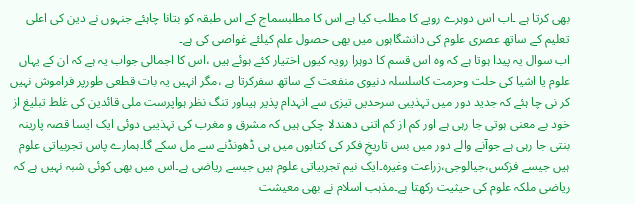بھی کرتا ہے ۔اب اس دوہرے رویے کا مطلب کیا ہے اس کا مطلبسماج کے اس طبقہ کو بتانا چاہئے جنہوں نے دین کی اعلی تعلیم کے ساتھ عصری علوم کی دانشگاہوں میں بھی حصول علم کیلئے غواصی کی ہے۔
اب سوال یہ پیدا ہوتا ہے کہ وہ اس قسم کا دوہرا رویہ کیوں اختیار کئے ہوئے ہیں ،اس کا اجمالی جواب یہ ہے کہ ان کے یہاں علوم یا اشیا کی حلت وحرمت کاسلسلہ دنیوی منفعت کے ساتھ سفرکرتا ہے ،مگر انہیں یہ بات قطعی طورپر فراموش نہیں کر نی چا ہئے کہ جدید دور میں تہذیبی سرحدیں تیزی سے انہدام پذیر ہیںاور تنگ نظر ہواپرست ملی قائدین کی غلط تبلیغ از خود بے معنی ہوتی جا رہی ہے اور کم از کم اتنی دھندلا چکی ہیں کہ مشرق و مغرب کی تہذیبی دوئی ایک ایسا قصہ پارینہ بنتی جا رہی ہے جوآنے والے دور میں بس تاریخِ فکر کی کتابوں میں ہی ڈھونڈنے سے مل سکے گا۔ہمارے پاس تجربیاتی علوم ہیں جیسے فزکس،جیالوجی،زراعت وغیرہ۔ایک نیم تجربیاتی علوم ہیں جیسے ریاضی ہے۔اس میں بھی کوئی شبہ نہیں ہے کہ ریاضی ملکہ علوم کی حیثیت رکھتا ہے۔مذہب اسلام نے بھی معیشت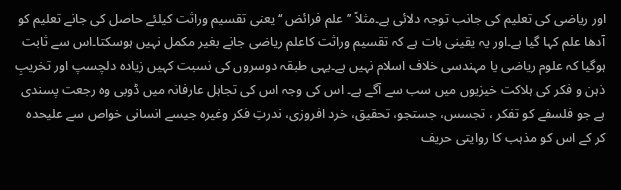اور ریاضی کی تعلیم کی جانب توجہ دلائی ہے۔مثلاً ’’علم فرائض ‘‘یعنی تقسیم وراثت کیلئے حاصل کی جانے تعلیم کو آدھا علم کہا گیا ہے۔اور یہ یقینی بات ہے کہ تقسیم وراثت کاعلم ریاضی جانے بغیر مکمل نہیں ہوسکتا۔اس سے ثابت ہوگیا کہ علوم ریاضی یا مہندسی خلاف اسلام نہیں ہے۔یہی طبقہ دوسروں کی نسبت کہیں زیادہ دلچسپ اور تخریبِ ذہن و فکر کی ہلاکت خیزیوں میں سب سے آگے ہے۔ اس کی وجہ اس کی تجاہل عارفانہ میں ڈوبی وہ رجعت پسندی ہے جو فلسفے کو تفکر ، تجسس، جستجو، تحقیق، خرد افروزی، ندرتِ فکر وغیرہ جیسے انسانی خواص سے علیحدہ کر کے اس کو مذہب کا روایتی حریف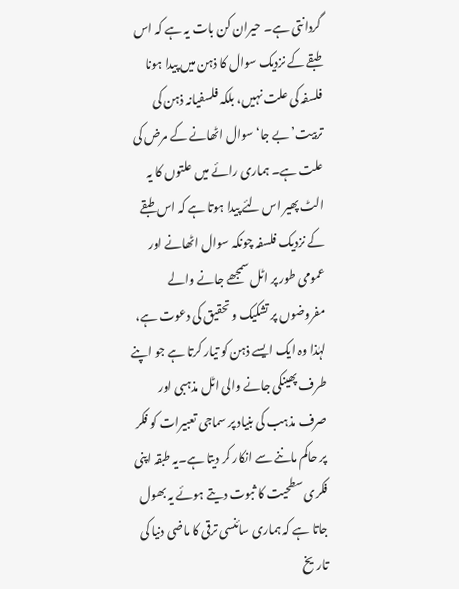گردانتی ہے۔ حیران کن بات یہ ہے کہ اس طبقے کے نزدیک سوال کا ذہن میں پیدا ہونا فلسفہ کی علت نہیں، بلکہ فلسفیانہ ذہن کی تربیت’بے جا‘ سوال اٹھانے کے مرض کی علت ہے۔ ہماری رائے میں علتوں کا یہ الٹ پھیر اس لئے پیدا ہوتا ہے کہ اس طبقے کے نزدیک فلسفہ چونکہ سوال اٹھانے اور عمومی طور پر اٹل سمجھے جانے والے مفروضوں پر تشکیک و تحقیق کی دعوت ہے، لہٰذا وہ ایک ایسے ذہن کو تیار کرتا ہے جو اپنے طرف پھینکی جانے والی اٹل مذہبی اور صرف مذہب کی بنیاد پر سماجی تعبیرات کو فکر پر حاکم ماننے سے انکار کر دیتا ہے۔یہ طبقہ اپنی فکری سطحیت کا ثبوت دیتے ہوئے یہ بھول جاتا ہے کہ ہماری سائنسی ترقی کا ماضی دنیا کی تاریخ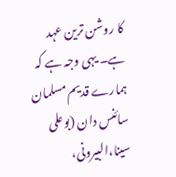کا روشن ترین عہد ہے۔ یہی وجہ ہے کہ ہمارے قدیم مسلمان سائنس دان (بوعلی سینا،البیرونی،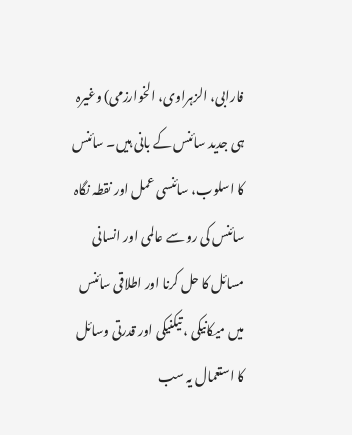فارابی، الزہراوی، الخوارزمی) وغیرہ ہی جدید سائنس کے بانی ہیں۔ سائنس کا اسلوب، سائنسی عمل اور نقطہ نگاہ سائنس کی رو سے عالمی اور انسانی مسائل کا حل کرنا اور اطلاقی سائنس میں میکانیکی ، تیکنیکی اور قدرتی وسائل کا استعمال یہ سب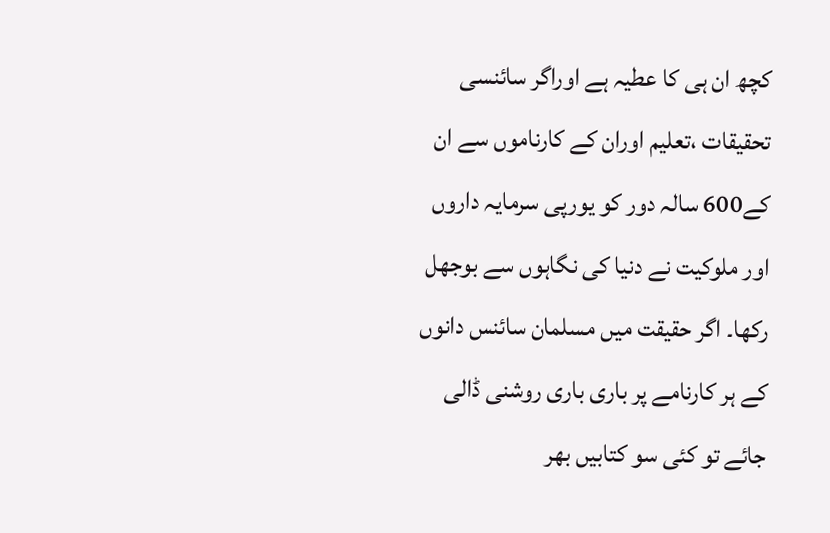کچھ ان ہی کا عطیہ ہے اوراگر سائنسی تحقیقات ،تعلیم اوران کے کارناموں سے ان کے600 سالہ دور کو یورپی سرمایہ داروں اور ملوکیت نے دنیا کی نگاہوں سے بوجھل رکھا۔ اگر حقیقت میں مسلمان سائنس دانوں کے ہر کارنامے پر باری باری روشنی ڈالی جائے تو کئی سو کتابیں بھر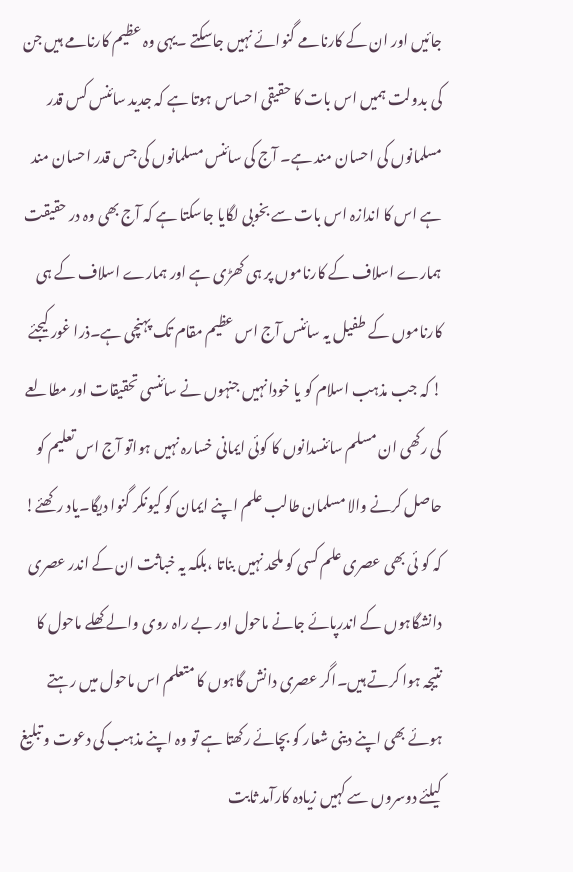جائیں اور ان کے کارنامے گنوائے نہیں جاسکتے ۔یہی وہ عظیم کارنامے ہیں جن کی بدولت ہمیں اس بات کا حقیقی احساس ہوتا ہے کہ جدید سائنس کس قدر مسلمانوں کی احسان مند ہے۔ آج کی سائنس مسلمانوں کی جس قدر احسان مند ہے اس کا اندازہ اس بات سے بخوبی لگایا جاسکتا ہے کہ آج بھی وہ در حقیقت ہمارے اسلاف کے کارناموں پر ہی کھڑی ہے اور ہمارے اسلاف کے ہی کارناموں کے طفیل یہ سائنس آج اس عظیم مقام تک پہنچی ہے۔ذرا غور کیجئے ! کہ جب مذہب اسلام کو یا خودانہیں جنہوں نے سائنسی تحقیقات اور مطالعے کی رکھی ان مسلم سائنسدانوں کا کوئی ایمانی خسارہ نہیں ہواتو آج اس تعلیم کو حاصل کرنے والا مسلمان طالب علم اپنے ایمان کو کیونکر گنوا دیگا۔یاد رکھئے! کہ کو ئی بھی عصری علم کسی کو ملحد نہیں بناتا ،بلکہ یہ خباثت ان کے اندر عصری دانشگاہوں کے اندرپائے جانے ماحول اور بے راہ روی والے کھلے ماحول کا نتیجہ ہوا کرتے ہیں۔اگر عصری دانش گاہوں کا متعلم اس ماحول میں رہتے ہوئے بھی اپنے دینی شعار کو بچائے رکھتا ہے تو وہ اپنے مذہب کی دعوت و تبلیغ کیلئے دوسروں سے کہیں زیادہ کارآمد ثابت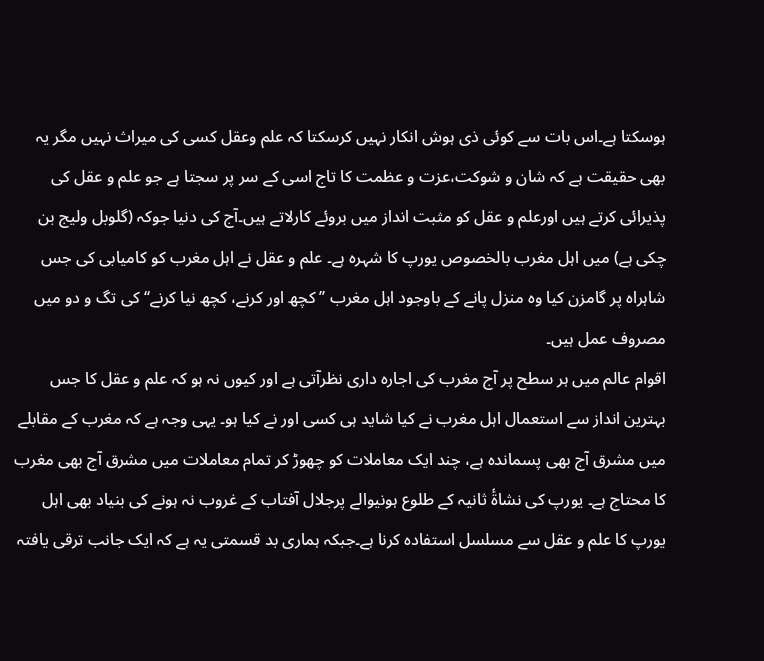ہوسکتا ہے۔اس بات سے کوئی ذی ہوش انکار نہیں کرسکتا کہ علم وعقل کسی کی میراث نہیں مگر یہ بھی حقیقت ہے کہ شان و شوکت،عزت و عظمت کا تاج اسی کے سر پر سجتا ہے جو علم و عقل کی پذیرائی کرتے ہیں اورعلم و عقل کو مثبت انداز میں بروئے کارلاتے ہیں۔آج کی دنیا جوکہ (گلوبل ولیج بن چکی ہے) میں اہل مغرب بالخصوص یورپ کا شہرہ ہے۔ علم و عقل نے اہل مغرب کو کامیابی کی جس شاہراہ پر گامزن کیا وہ منزل پانے کے باوجود اہل مغرب ’’کچھ اور کرنے، کچھ نیا کرنے‘‘ کی تگ و دو میں مصروف عمل ہیں۔
اقوام عالم میں ہر سطح پر آج مغرب کی اجارہ داری نظرآتی ہے اور کیوں نہ ہو کہ علم و عقل کا جس بہترین انداز سے استعمال اہل مغرب نے کیا شاید ہی کسی اور نے کیا ہو۔ یہی وجہ ہے کہ مغرب کے مقابلے میں مشرق آج بھی پسماندہ ہے، چند ایک معاملات کو چھوڑ کر تمام معاملات میں مشرق آج بھی مغرب کا محتاج ہے۔ یورپ کی نشاۃٔ ثانیہ کے طلوع ہونیوالے پرجلال آفتاب کے غروب نہ ہونے کی بنیاد بھی اہل یورپ کا علم و عقل سے مسلسل استفادہ کرنا ہے۔جبکہ ہماری بد قسمتی یہ ہے کہ ایک جانب ترقی یافتہ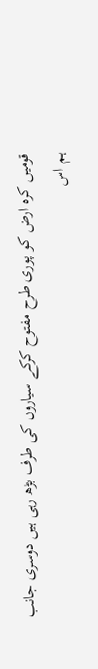قومیں کرہ ارض کو پوری طرح مفتوح کرکے سیاروں کی طرف بڑھ رہی ہیں دوسری جانب ہم اس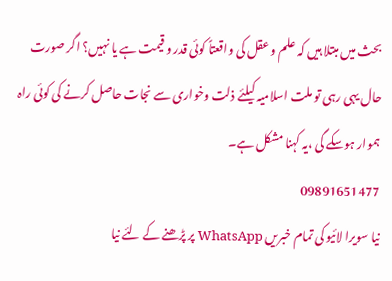بحث میں مبتلا ہیں کہ علم و عقل کی واقعتاً کوئی قدر و قیمت ہے یا نہیں؟ اگر صورت حال یہی رہی تو ملت اسلامیہ کیلئے ذلت وخواری سے نجات حاصل کرنے کی کوئی راہ ہموار ہوسکے گی ،یہ کہنا مشکل ہے۔
09891651477
نیا سویرا لائیو کی تمام خبریں WhatsApp پر پڑھنے کے لئے نیا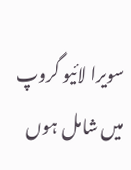سویرا لائیو گروپ میں شامل ہوں